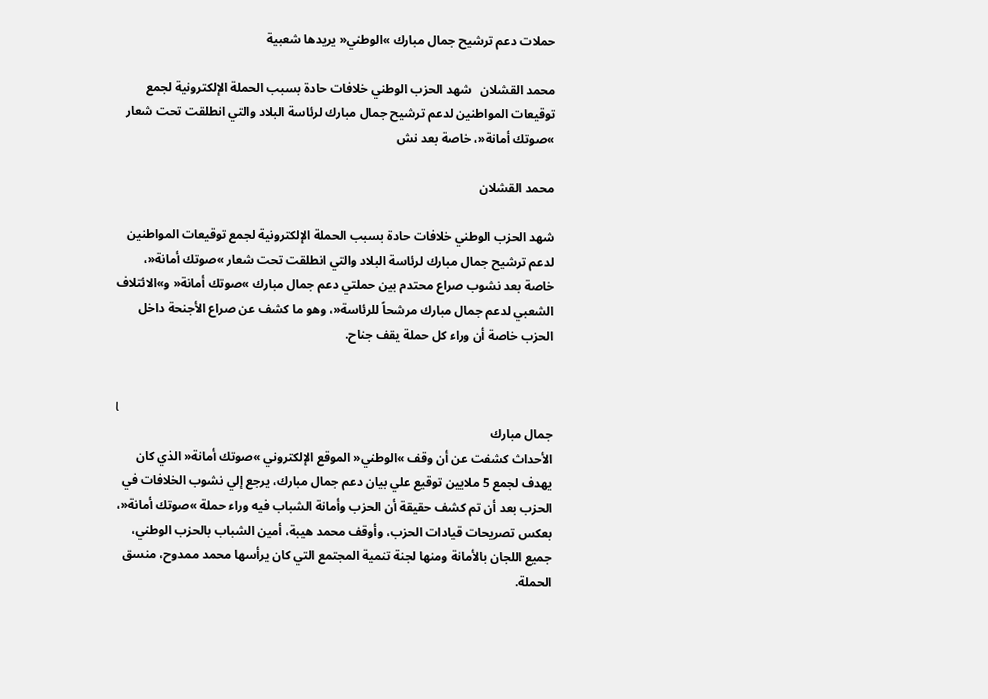حملات دعم ترشيح جمال مبارك »الوطني« يريدها شعبية

محمد القشلان   شهد الحزب الوطني خلافات حادة بسبب الحملة الإلكترونية لجمع توقيعات المواطنين لدعم ترشيح جمال مبارك لرئاسة البلاد والتي انطلقت تحت شعار »صوتك أمانة«، خاصة بعد نش

محمد القشلان

شهد الحزب الوطني خلافات حادة بسبب الحملة الإلكترونية لجمع توقيعات المواطنين لدعم ترشيح جمال مبارك لرئاسة البلاد والتي انطلقت تحت شعار »صوتك أمانة«، خاصة بعد نشوب صراع محتدم بين حملتي دعم جمال مبارك »صوتك أمانة« و»الائتلاف الشعبي لدعم جمال مبارك مرشحاً للرئاسة«، وهو ما كشف عن صراع الأجنحة داخل الحزب خاصة أن وراء كل حملة يقف جناح.


l
جمال مبارك
الأحداث كشفت عن أن وقف »الوطني« الموقع الإلكتروني »صوتك أمانة« الذي كان يهدف لجمع 5 ملايين توقيع علي بيان دعم جمال مبارك، يرجع إلي نشوب الخلافات في الحزب بعد أن تم كشف حقيقة أن الحزب وأمانة الشباب فيه وراء حملة »صوتك أمانة«، بعكس تصريحات قيادات الحزب، وأوقف محمد هيبة، أمين الشباب بالحزب الوطني، جميع اللجان بالأمانة ومنها لجنة تنمية المجتمع التي كان يرأسها محمد ممدوح، منسق الحملة.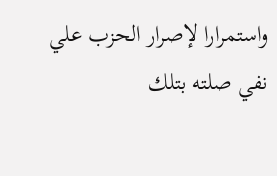واستمرارا لإصرار الحزب علي نفي صلته بتلك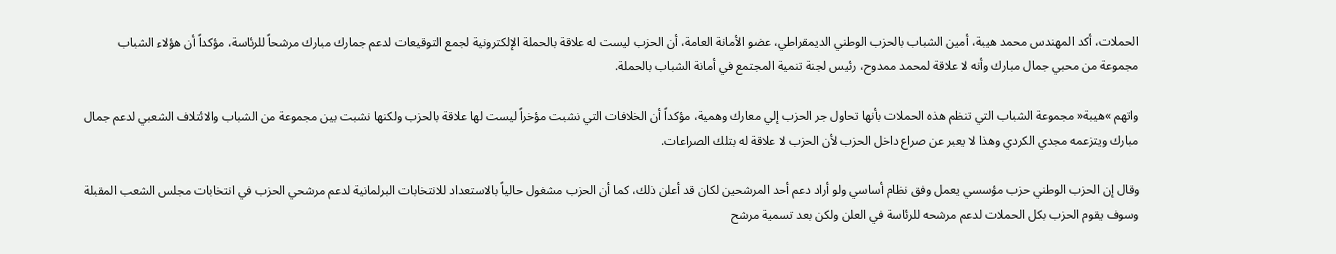الحملات، أكد المهندس محمد هيبة، أمين الشباب بالحزب الوطني الديمقراطي، عضو الأمانة العامة، أن الحزب ليست له علاقة بالحملة الإلكترونية لجمع التوقيعات لدعم جمارك مبارك مرشحاً للرئاسة، مؤكداً أن هؤلاء الشباب مجموعة من محبي جمال مبارك وأنه لا علاقة لمحمد ممدوح، رئيس لجنة تنمية المجتمع في أمانة الشباب بالحملة.

واتهم »هيبة« مجموعة الشباب التي تنظم هذه الحملات بأنها تحاول جر الحزب إلي معارك وهمية، مؤكداً أن الخلافات التي نشبت مؤخراً ليست لها علاقة بالحزب ولكنها نشبت بين مجموعة من الشباب والائتلاف الشعبي لدعم جمال مبارك ويتزعمه مجدي الكردي وهذا لا يعبر عن صراع داخل الحزب لأن الحزب لا علاقة له بتلك الصراعات.

وقال إن الحزب الوطني حزب مؤسسي يعمل وفق نظام أساسي ولو أراد دعم أحد المرشحين لكان قد أعلن ذلك، كما أن الحزب مشغول حالياً بالاستعداد للانتخابات البرلمانية لدعم مرشحي الحزب في انتخابات مجلس الشعب المقبلة وسوف يقوم الحزب بكل الحملات لدعم مرشحه للرئاسة في العلن ولكن بعد تسمية مرشح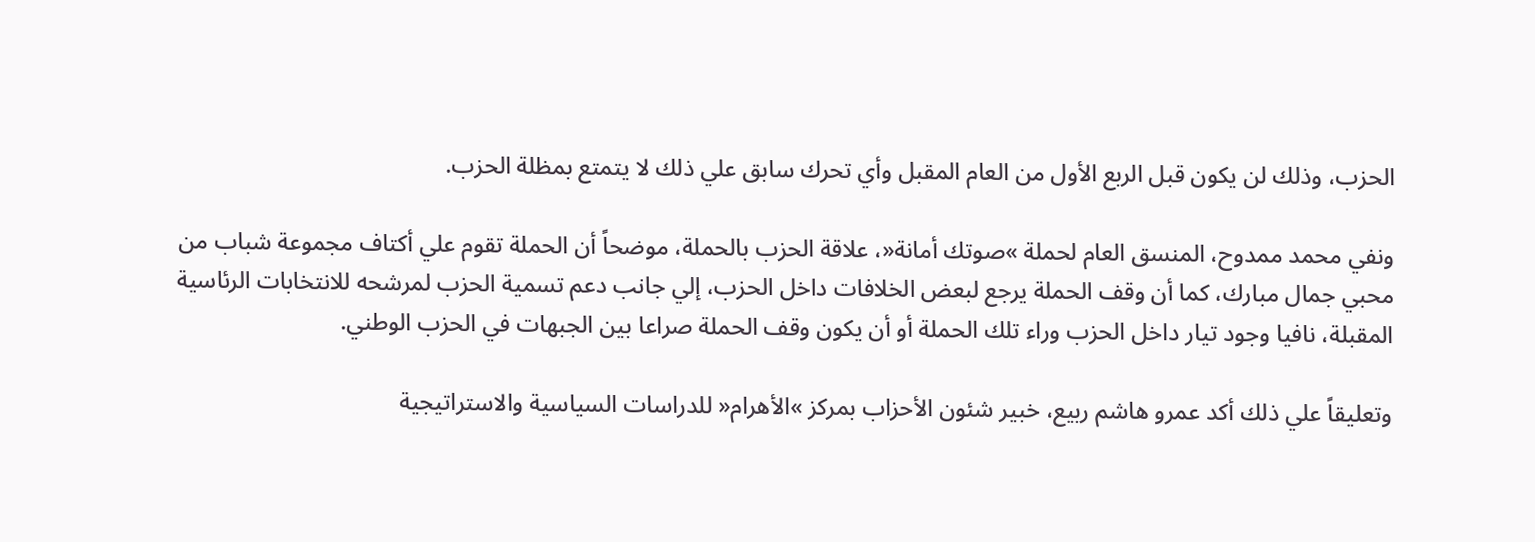الحزب، وذلك لن يكون قبل الربع الأول من العام المقبل وأي تحرك سابق علي ذلك لا يتمتع بمظلة الحزب.

ونفي محمد ممدوح، المنسق العام لحملة »صوتك أمانة«، علاقة الحزب بالحملة، موضحاً أن الحملة تقوم علي أكتاف مجموعة شباب من محبي جمال مبارك، كما أن وقف الحملة يرجع لبعض الخلافات داخل الحزب، إلي جانب دعم تسمية الحزب لمرشحه للانتخابات الرئاسية المقبلة، نافيا وجود تيار داخل الحزب وراء تلك الحملة أو أن يكون وقف الحملة صراعا بين الجبهات في الحزب الوطني.

وتعليقاً علي ذلك أكد عمرو هاشم ربيع، خبير شئون الأحزاب بمركز »الأهرام« للدراسات السياسية والاستراتيجية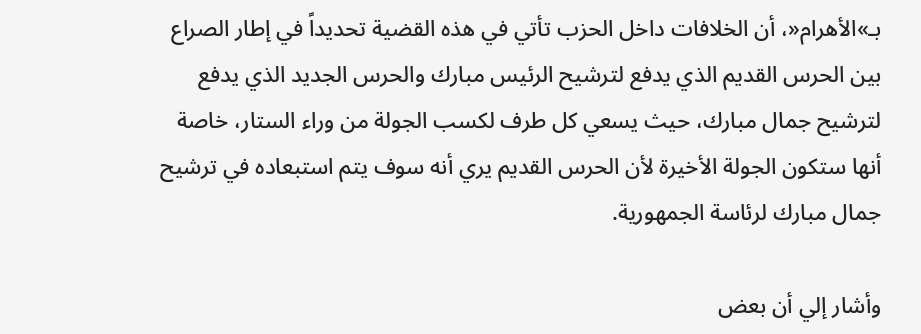بـ»الأهرام«، أن الخلافات داخل الحزب تأتي في هذه القضية تحديداً في إطار الصراع بين الحرس القديم الذي يدفع لترشيح الرئيس مبارك والحرس الجديد الذي يدفع لترشيح جمال مبارك، حيث يسعي كل طرف لكسب الجولة من وراء الستار، خاصة أنها ستكون الجولة الأخيرة لأن الحرس القديم يري أنه سوف يتم استبعاده في ترشيح جمال مبارك لرئاسة الجمهورية.

وأشار إلي أن بعض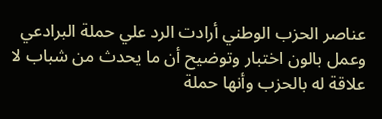عناصر الحزب الوطني أرادت الرد علي حملة البرادعي وعمل بالون اختبار وتوضيح أن ما يحدث من شباب لا علاقة له بالحزب وأنها حملة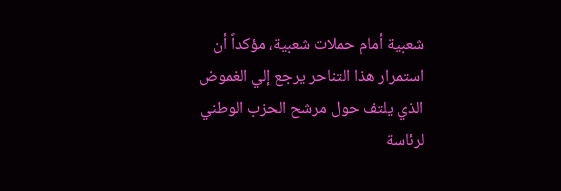شعبية أمام حملات شعبية، مؤكداً أن استمرار هذا التناحر يرجع إلي الغموض الذي يلتف حول مرشح الحزب الوطني لرئاسة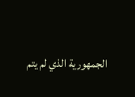الجمهورية الذي لم يتم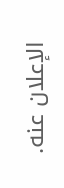الإعلان عنه.